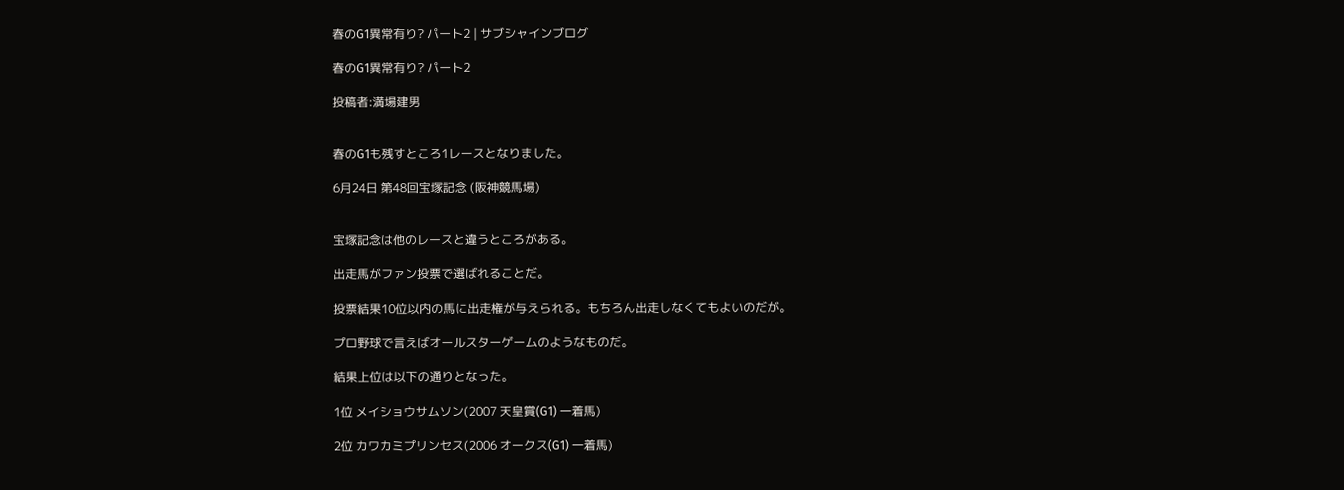春のG1異常有り? パート2 | サブシャインブログ

春のG1異常有り? パート2

投稿者:満場建男


春のG1も残すところ1レースとなりました。

6月24日 第48回宝塚記念 (阪神競馬場)


宝塚記念は他のレースと違うところがある。

出走馬がファン投票で選ばれることだ。

投票結果10位以内の馬に出走権が与えられる。もちろん出走しなくてもよいのだが。

プロ野球で言えばオールスターゲームのようなものだ。

結果上位は以下の通りとなった。

1位 メイショウサムソン(2007 天皇賞(G1) 一着馬)

2位 カワカミプリンセス(2006 オークス(G1) 一着馬)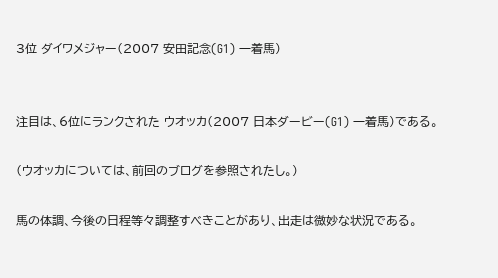3位 ダイワメジャー(2007 安田記念(G1) 一着馬)


注目は、6位にランクされた ウオッカ(2007 日本ダービー(G1) 一着馬)である。

(ウオッカについては、前回のブログを参照されたし。)

馬の体調、今後の日程等々調整すべきことがあり、出走は微妙な状況である。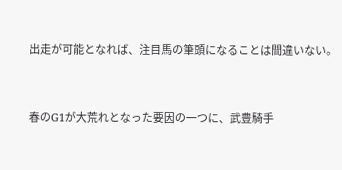出走が可能となれば、注目馬の筆頭になることは間違いない。


春のG1が大荒れとなった要因の一つに、武豊騎手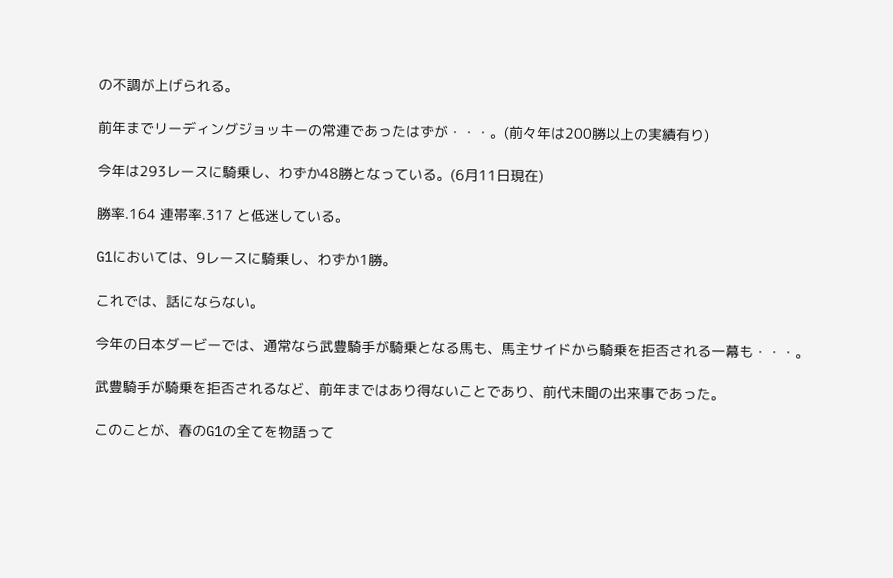の不調が上げられる。

前年までリーディングジョッキーの常連であったはずが・・・。(前々年は200勝以上の実績有り)

今年は293レースに騎乗し、わずか48勝となっている。(6月11日現在)

勝率.164 連帯率.317 と低迷している。

G1においては、9レースに騎乗し、わずか1勝。

これでは、話にならない。

今年の日本ダービーでは、通常なら武豊騎手が騎乗となる馬も、馬主サイドから騎乗を拒否される一幕も・・・。

武豊騎手が騎乗を拒否されるなど、前年まではあり得ないことであり、前代未聞の出来事であった。

このことが、春のG1の全てを物語って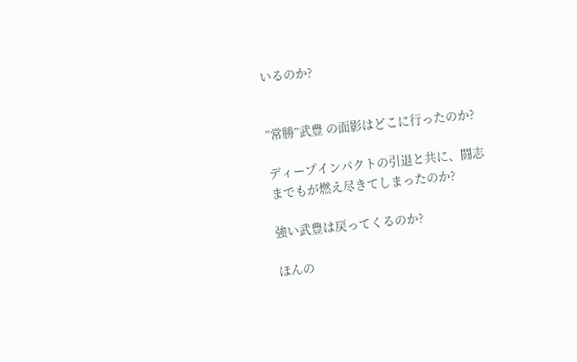いるのか?


”常勝”武豊 の面影はどこに行ったのか?

ディープインパクトの引退と共に、闘志までもが燃え尽きてしまったのか?

強い武豊は戻ってくるのか?

ほんの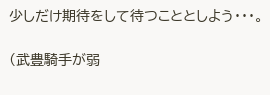少しだけ期待をして待つこととしよう・・・。

(武豊騎手が弱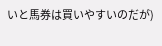いと馬券は買いやすいのだが)